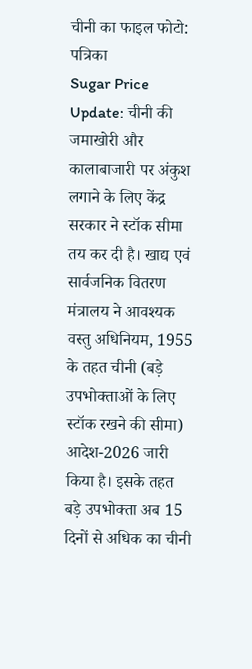चीनी का फाइल फोटो: पत्रिका
Sugar Price Update: चीनी की जमाखोरी और कालाबाजारी पर अंकुश लगाने के लिए केंद्र सरकार ने स्टॉक सीमा तय कर दी है। खाद्य एवं सार्वजनिक वितरण मंत्रालय ने आवश्यक वस्तु अधिनियम, 1955 के तहत चीनी (बड़े उपभोक्ताओं के लिए स्टॉक रखने की सीमा) आदेश-2026 जारी किया है। इसके तहत बड़े उपभोक्ता अब 15 दिनों से अधिक का चीनी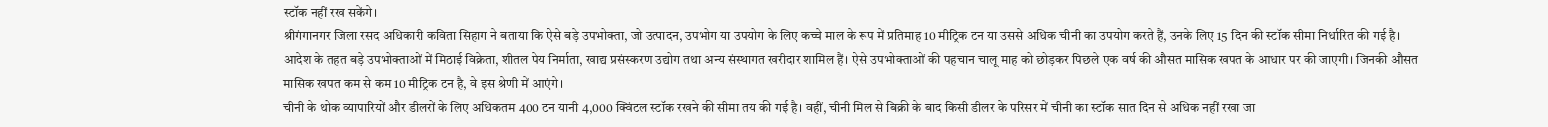स्टॉक नहीं रख सकेंगे।
श्रीगंगानगर जिला रसद अधिकारी कविता सिहाग ने बताया कि ऐसे बड़े उपभोक्ता, जो उत्पादन, उपभोग या उपयोग के लिए कच्चे माल के रूप में प्रतिमाह 10 मीट्रिक टन या उससे अधिक चीनी का उपयोग करते हैं, उनके लिए 15 दिन की स्टॉक सीमा निर्धारित की गई है।
आदेश के तहत बड़े उपभोक्ताओं में मिठाई विक्रेता, शीतल पेय निर्माता, खाद्य प्रसंस्करण उद्योग तथा अन्य संस्थागत खरीदार शामिल हैं। ऐसे उपभोक्ताओं की पहचान चालू माह को छोड़कर पिछले एक वर्ष की औसत मासिक खपत के आधार पर की जाएगी। जिनकी औसत मासिक खपत कम से कम 10 मीट्रिक टन है, वे इस श्रेणी में आएंगे।
चीनी के थोक व्यापारियों और डीलरों के लिए अधिकतम 400 टन यानी 4,000 क्विंटल स्टॉक रखने की सीमा तय की गई है। वहीं, चीनी मिल से बिक्री के बाद किसी डीलर के परिसर में चीनी का स्टॉक सात दिन से अधिक नहीं रखा जा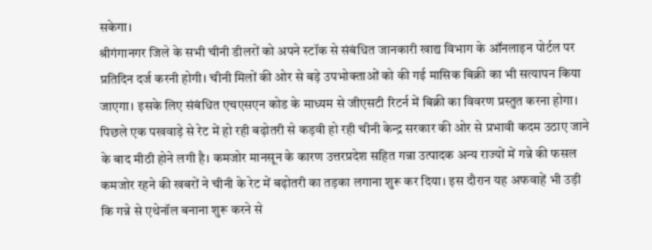सकेगा।
श्रीगंगानगर जिले के सभी चीनी डीलरों को अपने स्टॉक से संबंधित जानकारी खाद्य विभाग के ऑनलाइन पोर्टल पर प्रतिदिन दर्ज करनी होगी। चीनी मिलों की ओर से बड़े उपभोक्ताओं को की गई मासिक बिक्री का भी सत्यापन किया जाएगा। इसके लिए संबंधित एचएसएन कोड के माध्यम से जीएसटी रिटर्न में बिक्री का विवरण प्रस्तुत करना होगा।
पिछले एक पखवाड़े से रेट में हो रही बढ़ोतरी से कड़वी हो रही चीनी केन्द्र सरकार की ओर से प्रभावी कदम उठाए जाने के बाद मीठी होने लगी है। कमजोर मानसून के कारण उत्तरप्रदेश सहित गन्ना उत्पादक अन्य राज्यों में गन्ने की फसल कमजोर रहने की खबरों ने चीनी के रेट में बढ़ोतरी का तड़का लगाना शुरू कर दिया। इस दौरान यह अफवाहें भी उड़ी कि गन्ने से एथेनॉल बनाना शुरू करने से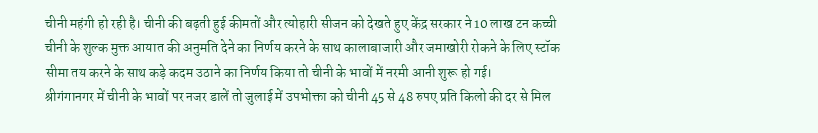चीनी महंगी हो रही है। चीनी की बढ़ती हुई कीमतों और त्योहारी सीजन को देखते हुए केंद्र सरकार ने 10 लाख टन कच्ची चीनी के शुल्क मुक्त आयात की अनुमति देने का निर्णय करने के साथ कालाबाजारी और जमाखोरी रोकने के लिए स्टॉक सीमा तय करने के साथ कड़े कदम उठाने का निर्णय किया तो चीनी के भावों में नरमी आनी शुरू हो गई।
श्रीगंगानगर में चीनी के भावों पर नजर डालें तो जुलाई में उपभोक्ता को चीनी 45 से 48 रुपए प्रति किलो की दर से मिल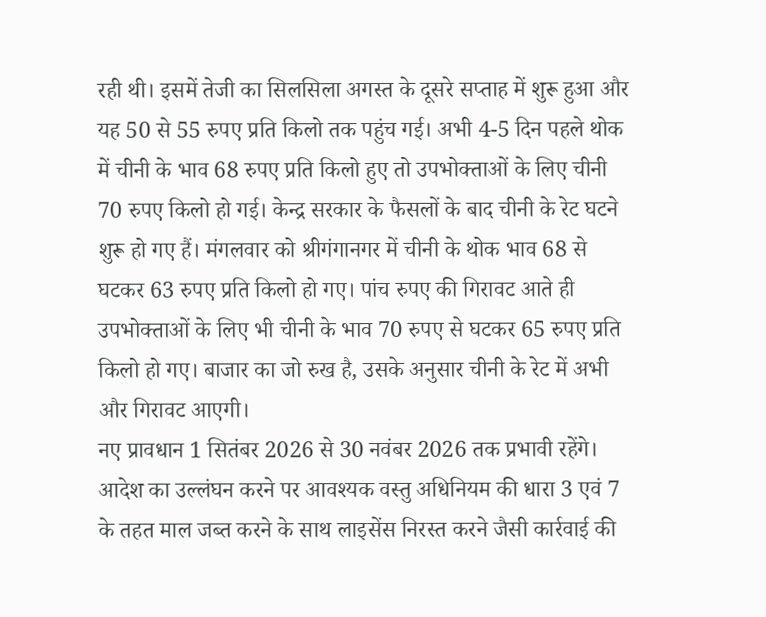रही थी। इसमें तेजी का सिलसिला अगस्त के दूसरे सप्ताह में शुरू हुआ और यह 50 से 55 रुपए प्रति किलो तक पहुंच गई। अभी 4-5 दिन पहले थोक में चीनी के भाव 68 रुपए प्रति किलो हुए तो उपभोक्ताओं के लिए चीनी 70 रुपए किलो हो गई। केन्द्र सरकार के फैसलों के बाद चीनी के रेट घटने शुरू हो गए हैं। मंगलवार को श्रीगंगानगर में चीनी के थोक भाव 68 से घटकर 63 रुपए प्रति किलो हो गए। पांच रुपए की गिरावट आते ही उपभोक्ताओं के लिए भी चीनी के भाव 70 रुपए से घटकर 65 रुपए प्रति किलो हो गए। बाजार का जो रुख है, उसके अनुसार चीनी के रेट में अभी और गिरावट आएगी।
नए प्रावधान 1 सितंबर 2026 से 30 नवंबर 2026 तक प्रभावी रहेंगे। आदेश का उल्लंघन करने पर आवश्यक वस्तु अधिनियम की धारा 3 एवं 7 के तहत माल जब्त करने के साथ लाइसेंस निरस्त करने जैसी कार्रवाई की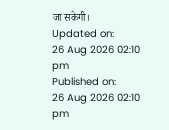जा सकेगी।
Updated on:
26 Aug 2026 02:10 pm
Published on:
26 Aug 2026 02:10 pm